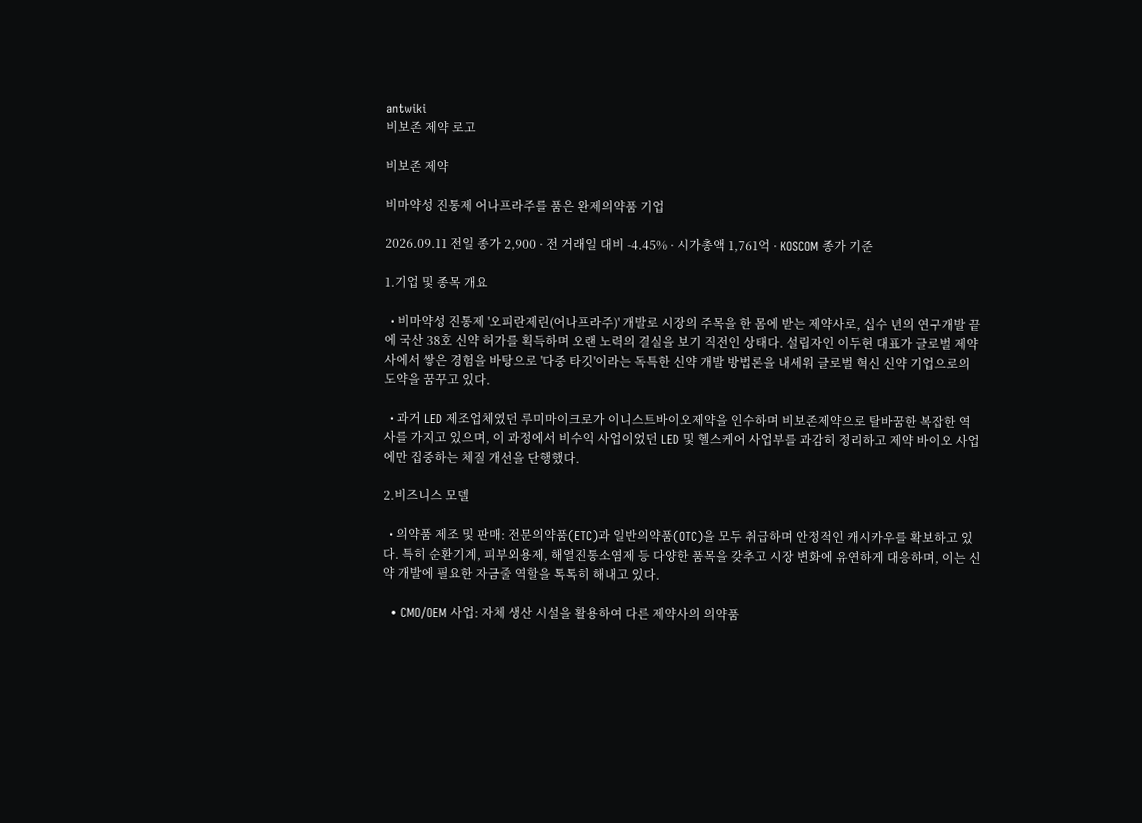antwiki
비보존 제약 로고

비보존 제약

비마약성 진통제 어나프라주를 품은 완제의약품 기업

2026.09.11 전일 종가 2,900 · 전 거래일 대비 -4.45% · 시가총액 1,761억 · KOSCOM 종가 기준

1.기업 및 종목 개요

  • 비마약성 진통제 '오피란제린(어나프라주)' 개발로 시장의 주목을 한 몸에 받는 제약사로, 십수 년의 연구개발 끝에 국산 38호 신약 허가를 획득하며 오랜 노력의 결실을 보기 직전인 상태다. 설립자인 이두현 대표가 글로벌 제약사에서 쌓은 경험을 바탕으로 '다중 타깃'이라는 독특한 신약 개발 방법론을 내세워 글로벌 혁신 신약 기업으로의 도약을 꿈꾸고 있다.

  • 과거 LED 제조업체였던 루미마이크로가 이니스트바이오제약을 인수하며 비보존제약으로 탈바꿈한 복잡한 역사를 가지고 있으며, 이 과정에서 비수익 사업이었던 LED 및 헬스케어 사업부를 과감히 정리하고 제약 바이오 사업에만 집중하는 체질 개선을 단행했다.

2.비즈니스 모델

  • 의약품 제조 및 판매: 전문의약품(ETC)과 일반의약품(OTC)을 모두 취급하며 안정적인 캐시카우를 확보하고 있다. 특히 순환기계, 피부외용제, 해열진통소염제 등 다양한 품목을 갖추고 시장 변화에 유연하게 대응하며, 이는 신약 개발에 필요한 자금줄 역할을 톡톡히 해내고 있다.

  • CMO/OEM 사업: 자체 생산 시설을 활용하여 다른 제약사의 의약품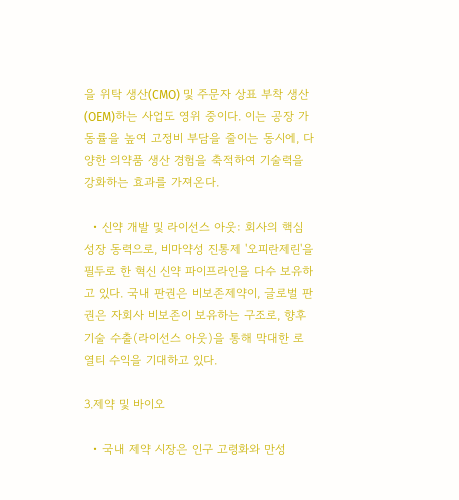을 위탁 생산(CMO) 및 주문자 상표 부착 생산(OEM)하는 사업도 영위 중이다. 이는 공장 가동률을 높여 고정비 부담을 줄이는 동시에, 다양한 의약품 생산 경험을 축적하여 기술력을 강화하는 효과를 가져온다.

  • 신약 개발 및 라이선스 아웃: 회사의 핵심 성장 동력으로, 비마약성 진통제 '오피란제린'을 필두로 한 혁신 신약 파이프라인을 다수 보유하고 있다. 국내 판권은 비보존제약이, 글로벌 판권은 자회사 비보존이 보유하는 구조로, 향후 기술 수출(라이선스 아웃)을 통해 막대한 로열티 수익을 기대하고 있다.

3.제약 및 바이오

  • 국내 제약 시장은 인구 고령화와 만성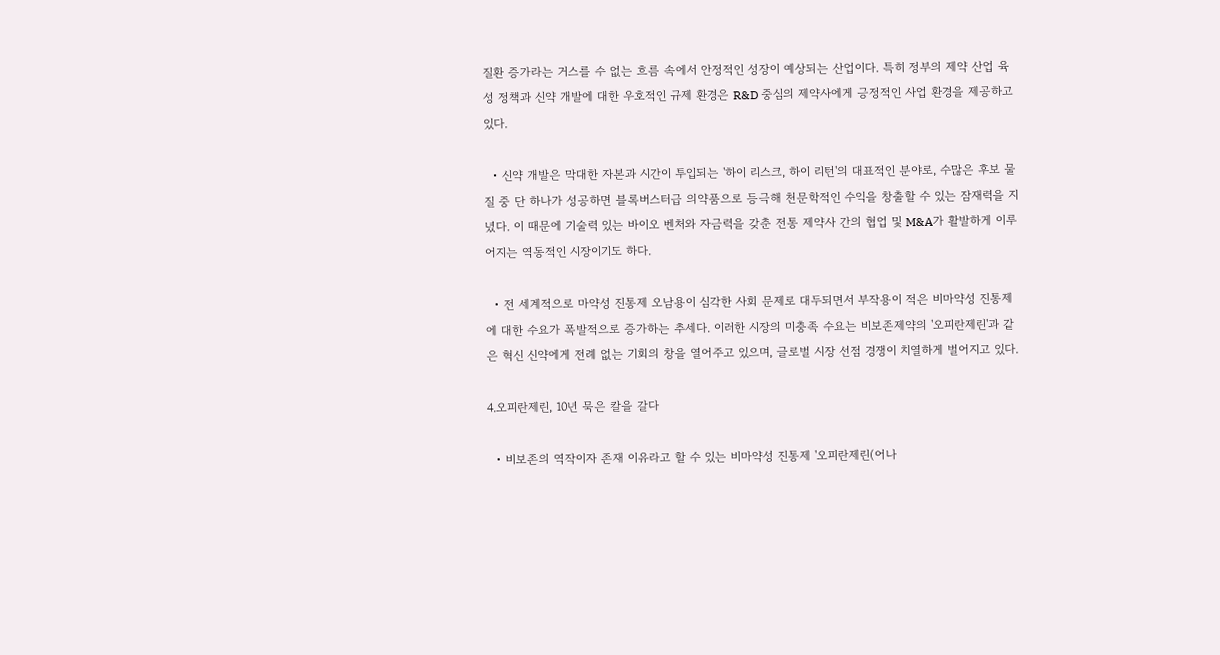질환 증가라는 거스를 수 없는 흐름 속에서 안정적인 성장이 예상되는 산업이다. 특히 정부의 제약 산업 육성 정책과 신약 개발에 대한 우호적인 규제 환경은 R&D 중심의 제약사에게 긍정적인 사업 환경을 제공하고 있다.

  • 신약 개발은 막대한 자본과 시간이 투입되는 '하이 리스크, 하이 리턴'의 대표적인 분야로, 수많은 후보 물질 중 단 하나가 성공하면 블록버스터급 의약품으로 등극해 천문학적인 수익을 창출할 수 있는 잠재력을 지녔다. 이 때문에 기술력 있는 바이오 벤처와 자금력을 갖춘 전통 제약사 간의 협업 및 M&A가 활발하게 이루어지는 역동적인 시장이기도 하다.

  • 전 세계적으로 마약성 진통제 오남용이 심각한 사회 문제로 대두되면서 부작용이 적은 비마약성 진통제에 대한 수요가 폭발적으로 증가하는 추세다. 이러한 시장의 미충족 수요는 비보존제약의 '오피란제린'과 같은 혁신 신약에게 전례 없는 기회의 창을 열어주고 있으며, 글로벌 시장 선점 경쟁이 치열하게 벌어지고 있다.

4.오피란제린, 10년 묵은 칼을 갈다

  • 비보존의 역작이자 존재 이유라고 할 수 있는 비마약성 진통제 '오피란제린(어나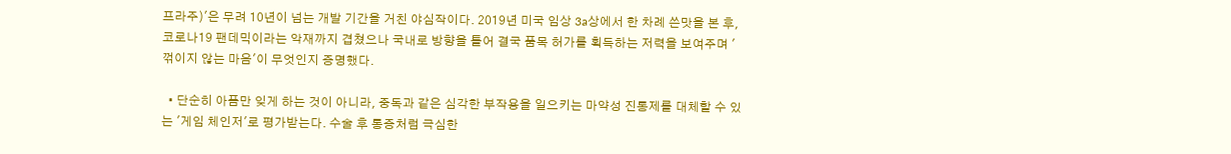프라주)'은 무려 10년이 넘는 개발 기간을 거친 야심작이다. 2019년 미국 임상 3a상에서 한 차례 쓴맛을 본 후, 코로나19 팬데믹이라는 악재까지 겹쳤으나 국내로 방향을 틀어 결국 품목 허가를 획득하는 저력을 보여주며 '꺾이지 않는 마음'이 무엇인지 증명했다.

  • 단순히 아픔만 잊게 하는 것이 아니라, 중독과 같은 심각한 부작용을 일으키는 마약성 진통제를 대체할 수 있는 '게임 체인저'로 평가받는다. 수술 후 통증처럼 극심한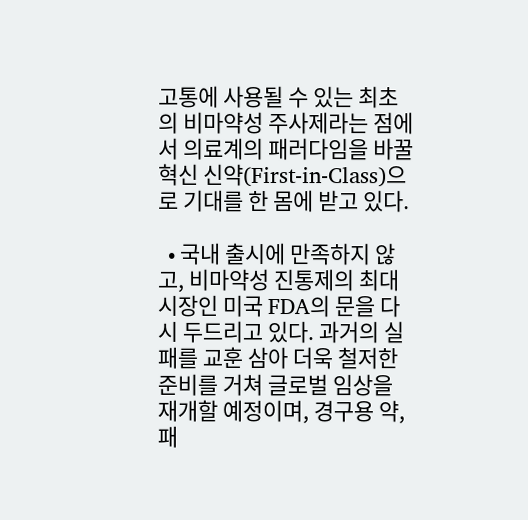고통에 사용될 수 있는 최초의 비마약성 주사제라는 점에서 의료계의 패러다임을 바꿀 혁신 신약(First-in-Class)으로 기대를 한 몸에 받고 있다.

  • 국내 출시에 만족하지 않고, 비마약성 진통제의 최대 시장인 미국 FDA의 문을 다시 두드리고 있다. 과거의 실패를 교훈 삼아 더욱 철저한 준비를 거쳐 글로벌 임상을 재개할 예정이며, 경구용 약, 패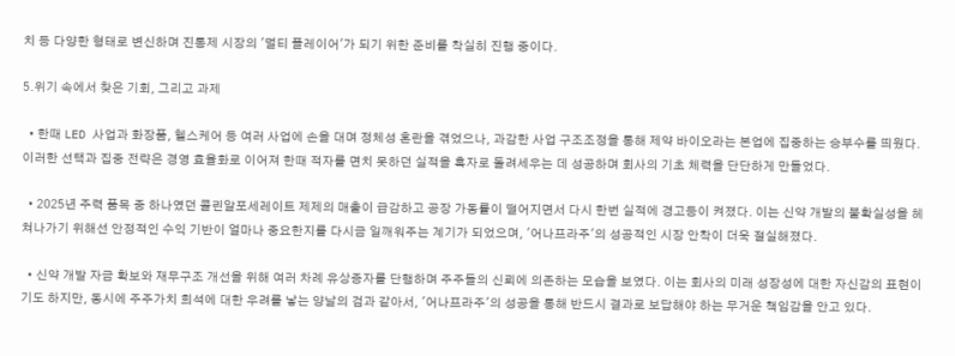치 등 다양한 형태로 변신하며 진통제 시장의 '멀티 플레이어'가 되기 위한 준비를 착실히 진행 중이다.

5.위기 속에서 찾은 기회, 그리고 과제

  • 한때 LED 사업과 화장품, 헬스케어 등 여러 사업에 손을 대며 정체성 혼란을 겪었으나, 과감한 사업 구조조정을 통해 제약 바이오라는 본업에 집중하는 승부수를 띄웠다. 이러한 선택과 집중 전략은 경영 효율화로 이어져 한때 적자를 면치 못하던 실적을 흑자로 돌려세우는 데 성공하며 회사의 기초 체력을 단단하게 만들었다.

  • 2025년 주력 품목 중 하나였던 콜린알포세레이트 제제의 매출이 급감하고 공장 가동률이 떨어지면서 다시 한번 실적에 경고등이 켜졌다. 이는 신약 개발의 불확실성을 헤쳐나가기 위해선 안정적인 수익 기반이 얼마나 중요한지를 다시금 일깨워주는 계기가 되었으며, '어나프라주'의 성공적인 시장 안착이 더욱 절실해졌다.

  • 신약 개발 자금 확보와 재무구조 개선을 위해 여러 차례 유상증자를 단행하며 주주들의 신뢰에 의존하는 모습을 보였다. 이는 회사의 미래 성장성에 대한 자신감의 표현이기도 하지만, 동시에 주주가치 희석에 대한 우려를 낳는 양날의 검과 같아서, '어나프라주'의 성공을 통해 반드시 결과로 보답해야 하는 무거운 책임감을 안고 있다.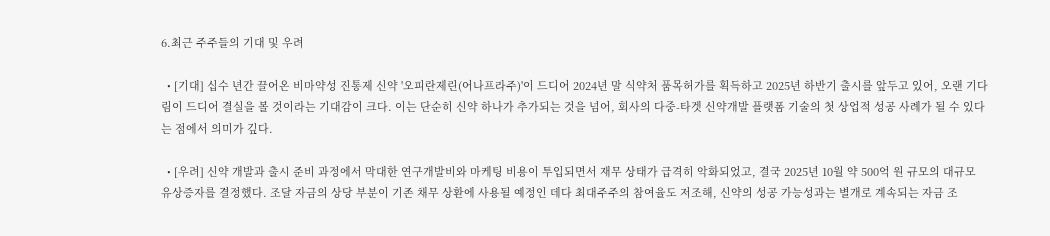6.최근 주주들의 기대 및 우려

  • [기대] 십수 년간 끌어온 비마약성 진통제 신약 '오피란제린(어나프라주)'이 드디어 2024년 말 식약처 품목허가를 획득하고 2025년 하반기 출시를 앞두고 있어, 오랜 기다림이 드디어 결실을 볼 것이라는 기대감이 크다. 이는 단순히 신약 하나가 추가되는 것을 넘어, 회사의 다중-타겟 신약개발 플랫폼 기술의 첫 상업적 성공 사례가 될 수 있다는 점에서 의미가 깊다.

  • [우려] 신약 개발과 출시 준비 과정에서 막대한 연구개발비와 마케팅 비용이 투입되면서 재무 상태가 급격히 악화되었고, 결국 2025년 10월 약 500억 원 규모의 대규모 유상증자를 결정했다. 조달 자금의 상당 부분이 기존 채무 상환에 사용될 예정인 데다 최대주주의 참여율도 저조해, 신약의 성공 가능성과는 별개로 계속되는 자금 조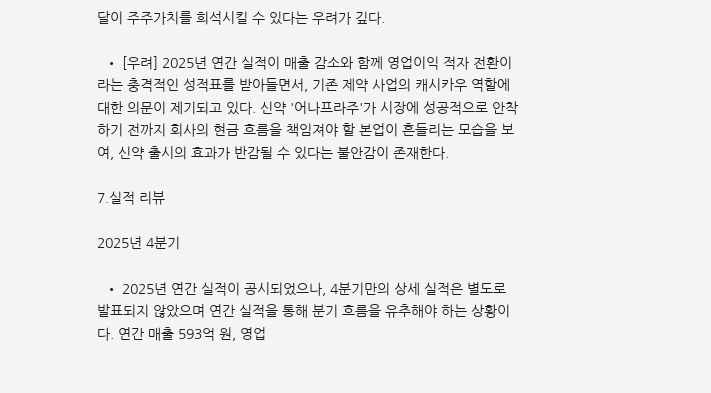달이 주주가치를 희석시킬 수 있다는 우려가 깊다.

  • [우려] 2025년 연간 실적이 매출 감소와 함께 영업이익 적자 전환이라는 충격적인 성적표를 받아들면서, 기존 제약 사업의 캐시카우 역할에 대한 의문이 제기되고 있다. 신약 '어나프라주'가 시장에 성공적으로 안착하기 전까지 회사의 현금 흐름을 책임져야 할 본업이 흔들리는 모습을 보여, 신약 출시의 효과가 반감될 수 있다는 불안감이 존재한다.

7.실적 리뷰

2025년 4분기

  • 2025년 연간 실적이 공시되었으나, 4분기만의 상세 실적은 별도로 발표되지 않았으며 연간 실적을 통해 분기 흐름을 유추해야 하는 상황이다. 연간 매출 593억 원, 영업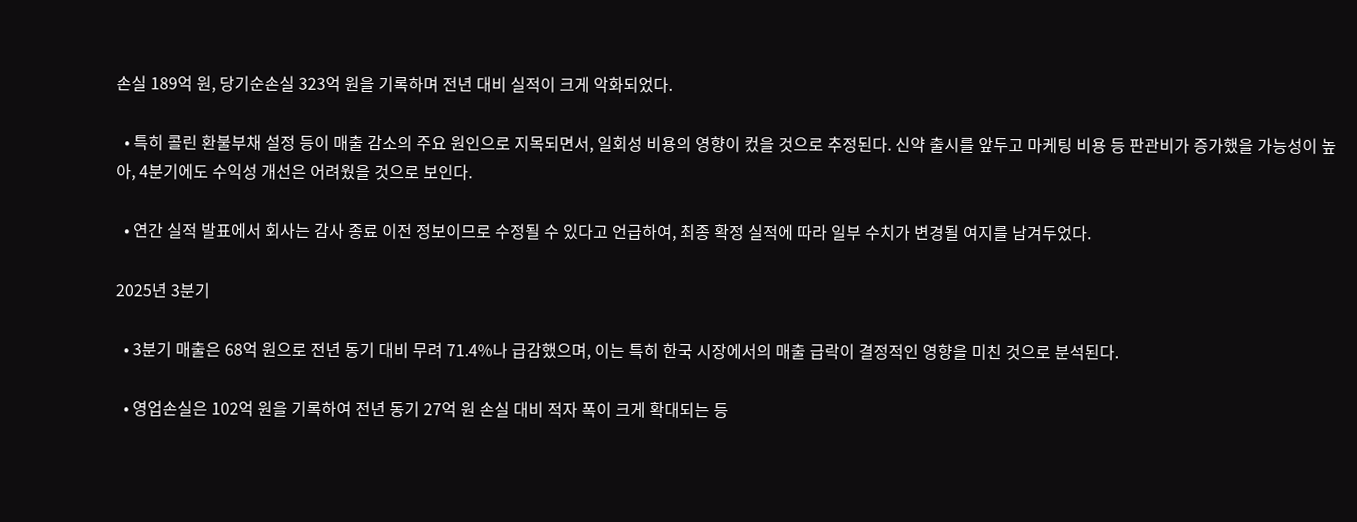손실 189억 원, 당기순손실 323억 원을 기록하며 전년 대비 실적이 크게 악화되었다.

  • 특히 콜린 환불부채 설정 등이 매출 감소의 주요 원인으로 지목되면서, 일회성 비용의 영향이 컸을 것으로 추정된다. 신약 출시를 앞두고 마케팅 비용 등 판관비가 증가했을 가능성이 높아, 4분기에도 수익성 개선은 어려웠을 것으로 보인다.

  • 연간 실적 발표에서 회사는 감사 종료 이전 정보이므로 수정될 수 있다고 언급하여, 최종 확정 실적에 따라 일부 수치가 변경될 여지를 남겨두었다.

2025년 3분기

  • 3분기 매출은 68억 원으로 전년 동기 대비 무려 71.4%나 급감했으며, 이는 특히 한국 시장에서의 매출 급락이 결정적인 영향을 미친 것으로 분석된다.

  • 영업손실은 102억 원을 기록하여 전년 동기 27억 원 손실 대비 적자 폭이 크게 확대되는 등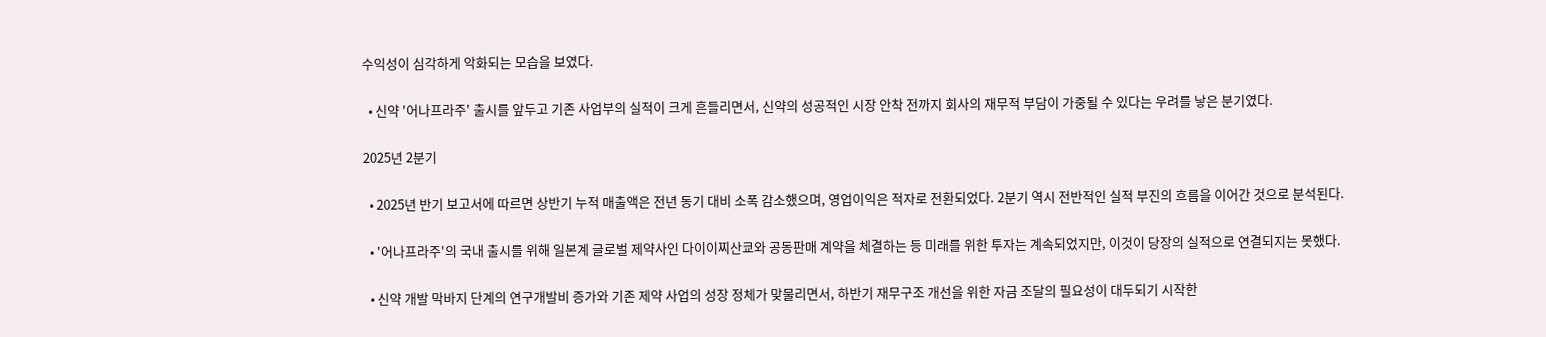수익성이 심각하게 악화되는 모습을 보였다.

  • 신약 '어나프라주' 출시를 앞두고 기존 사업부의 실적이 크게 흔들리면서, 신약의 성공적인 시장 안착 전까지 회사의 재무적 부담이 가중될 수 있다는 우려를 낳은 분기였다.

2025년 2분기

  • 2025년 반기 보고서에 따르면 상반기 누적 매출액은 전년 동기 대비 소폭 감소했으며, 영업이익은 적자로 전환되었다. 2분기 역시 전반적인 실적 부진의 흐름을 이어간 것으로 분석된다.

  • '어나프라주'의 국내 출시를 위해 일본계 글로벌 제약사인 다이이찌산쿄와 공동판매 계약을 체결하는 등 미래를 위한 투자는 계속되었지만, 이것이 당장의 실적으로 연결되지는 못했다.

  • 신약 개발 막바지 단계의 연구개발비 증가와 기존 제약 사업의 성장 정체가 맞물리면서, 하반기 재무구조 개선을 위한 자금 조달의 필요성이 대두되기 시작한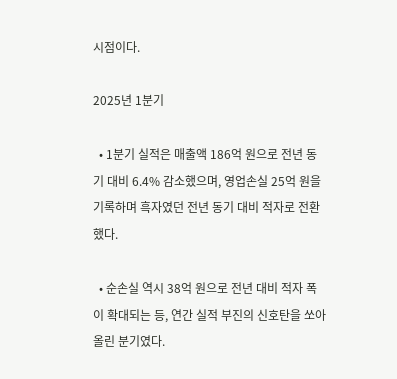시점이다.

2025년 1분기

  • 1분기 실적은 매출액 186억 원으로 전년 동기 대비 6.4% 감소했으며, 영업손실 25억 원을 기록하며 흑자였던 전년 동기 대비 적자로 전환했다.

  • 순손실 역시 38억 원으로 전년 대비 적자 폭이 확대되는 등, 연간 실적 부진의 신호탄을 쏘아 올린 분기였다.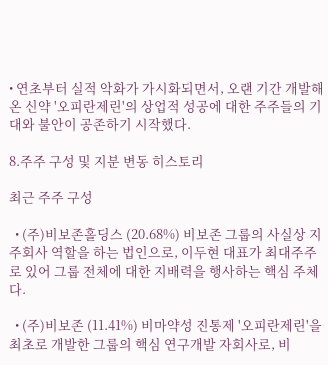• 연초부터 실적 악화가 가시화되면서, 오랜 기간 개발해 온 신약 '오피란제린'의 상업적 성공에 대한 주주들의 기대와 불안이 공존하기 시작했다.

8.주주 구성 및 지분 변동 히스토리

최근 주주 구성

  • (주)비보존홀딩스 (20.68%) 비보존 그룹의 사실상 지주회사 역할을 하는 법인으로, 이두현 대표가 최대주주로 있어 그룹 전체에 대한 지배력을 행사하는 핵심 주체다.

  • (주)비보존 (11.41%) 비마약성 진통제 '오피란제린'을 최초로 개발한 그룹의 핵심 연구개발 자회사로, 비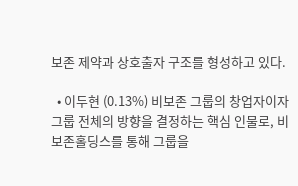보존 제약과 상호출자 구조를 형성하고 있다.

  • 이두현 (0.13%) 비보존 그룹의 창업자이자 그룹 전체의 방향을 결정하는 핵심 인물로, 비보존홀딩스를 통해 그룹을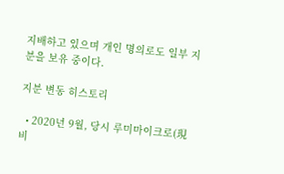지배하고 있으며 개인 명의로도 일부 지분을 보유 중이다.

지분 변동 히스토리

  • 2020년 9월, 당시 루미마이크로(現 비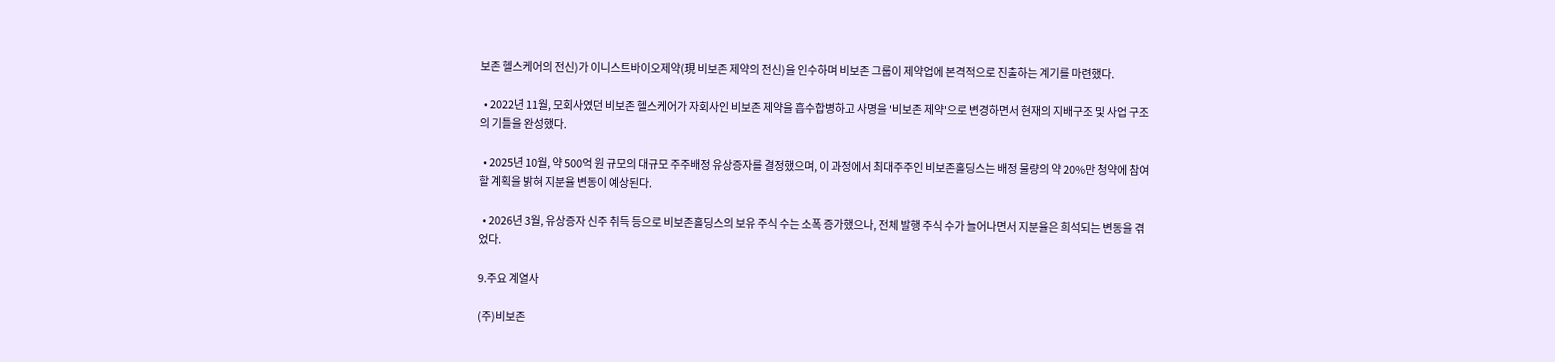보존 헬스케어의 전신)가 이니스트바이오제약(現 비보존 제약의 전신)을 인수하며 비보존 그룹이 제약업에 본격적으로 진출하는 계기를 마련했다.

  • 2022년 11월, 모회사였던 비보존 헬스케어가 자회사인 비보존 제약을 흡수합병하고 사명을 '비보존 제약'으로 변경하면서 현재의 지배구조 및 사업 구조의 기틀을 완성했다.

  • 2025년 10월, 약 500억 원 규모의 대규모 주주배정 유상증자를 결정했으며, 이 과정에서 최대주주인 비보존홀딩스는 배정 물량의 약 20%만 청약에 참여할 계획을 밝혀 지분율 변동이 예상된다.

  • 2026년 3월, 유상증자 신주 취득 등으로 비보존홀딩스의 보유 주식 수는 소폭 증가했으나, 전체 발행 주식 수가 늘어나면서 지분율은 희석되는 변동을 겪었다.

9.주요 계열사

(주)비보존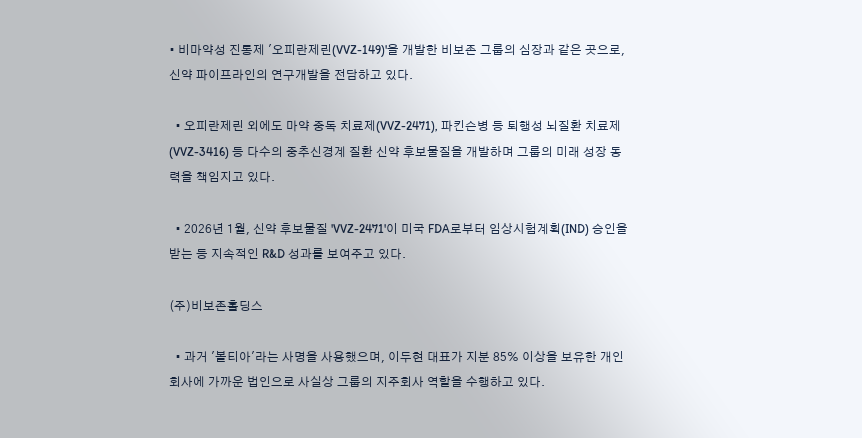• 비마약성 진통제 '오피란제린(VVZ-149)'을 개발한 비보존 그룹의 심장과 같은 곳으로, 신약 파이프라인의 연구개발을 전담하고 있다.

  • 오피란제린 외에도 마약 중독 치료제(VVZ-2471), 파킨슨병 등 퇴행성 뇌질환 치료제(VVZ-3416) 등 다수의 중추신경계 질환 신약 후보물질을 개발하며 그룹의 미래 성장 동력을 책임지고 있다.

  • 2026년 1월, 신약 후보물질 'VVZ-2471'이 미국 FDA로부터 임상시험계획(IND) 승인을 받는 등 지속적인 R&D 성과를 보여주고 있다.

(주)비보존홀딩스

  • 과거 '볼티아'라는 사명을 사용했으며, 이두현 대표가 지분 85% 이상을 보유한 개인회사에 가까운 법인으로 사실상 그룹의 지주회사 역할을 수행하고 있다.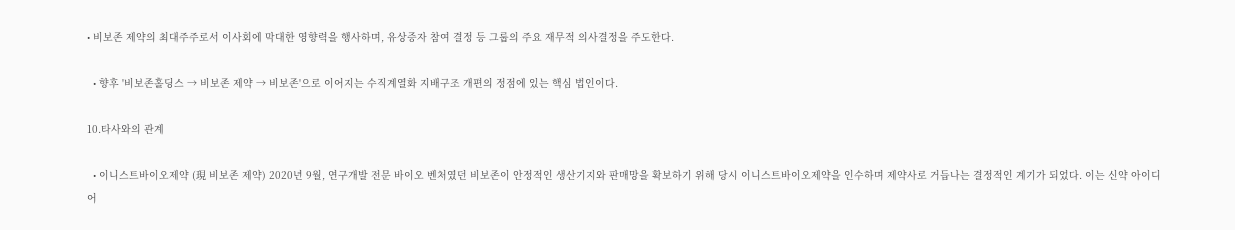• 비보존 제약의 최대주주로서 이사회에 막대한 영향력을 행사하며, 유상증자 참여 결정 등 그룹의 주요 재무적 의사결정을 주도한다.

  • 향후 '비보존홀딩스 → 비보존 제약 → 비보존'으로 이어지는 수직계열화 지배구조 개편의 정점에 있는 핵심 법인이다.

10.타사와의 관계

  • 이니스트바이오제약 (現 비보존 제약) 2020년 9월, 연구개발 전문 바이오 벤처였던 비보존이 안정적인 생산기지와 판매망을 확보하기 위해 당시 이니스트바이오제약을 인수하며 제약사로 거듭나는 결정적인 계기가 되었다. 이는 신약 아이디어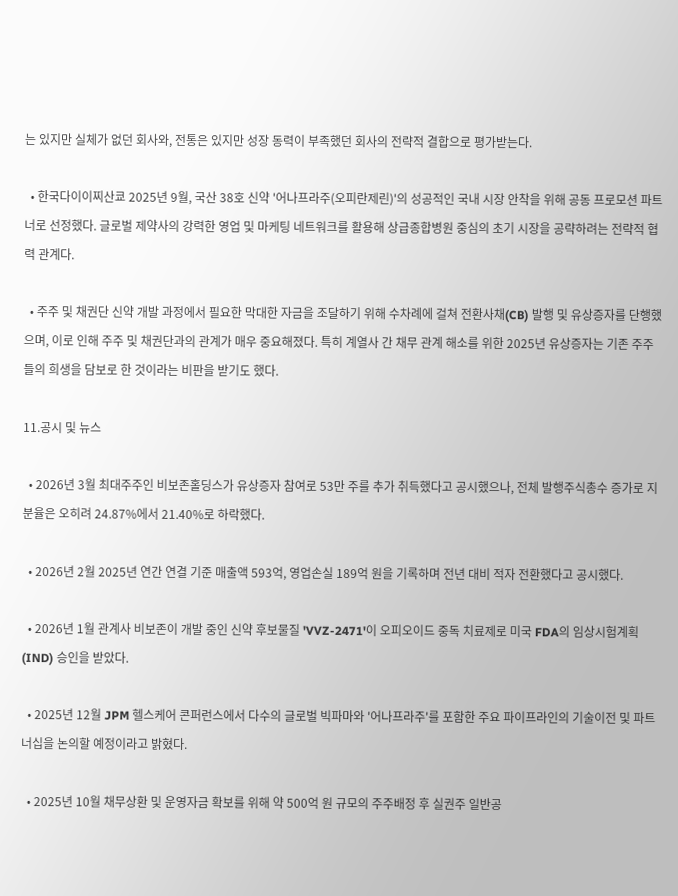는 있지만 실체가 없던 회사와, 전통은 있지만 성장 동력이 부족했던 회사의 전략적 결합으로 평가받는다.

  • 한국다이이찌산쿄 2025년 9월, 국산 38호 신약 '어나프라주(오피란제린)'의 성공적인 국내 시장 안착을 위해 공동 프로모션 파트너로 선정했다. 글로벌 제약사의 강력한 영업 및 마케팅 네트워크를 활용해 상급종합병원 중심의 초기 시장을 공략하려는 전략적 협력 관계다.

  • 주주 및 채권단 신약 개발 과정에서 필요한 막대한 자금을 조달하기 위해 수차례에 걸쳐 전환사채(CB) 발행 및 유상증자를 단행했으며, 이로 인해 주주 및 채권단과의 관계가 매우 중요해졌다. 특히 계열사 간 채무 관계 해소를 위한 2025년 유상증자는 기존 주주들의 희생을 담보로 한 것이라는 비판을 받기도 했다.

11.공시 및 뉴스

  • 2026년 3월 최대주주인 비보존홀딩스가 유상증자 참여로 53만 주를 추가 취득했다고 공시했으나, 전체 발행주식총수 증가로 지분율은 오히려 24.87%에서 21.40%로 하락했다.

  • 2026년 2월 2025년 연간 연결 기준 매출액 593억, 영업손실 189억 원을 기록하며 전년 대비 적자 전환했다고 공시했다.

  • 2026년 1월 관계사 비보존이 개발 중인 신약 후보물질 'VVZ-2471'이 오피오이드 중독 치료제로 미국 FDA의 임상시험계획(IND) 승인을 받았다.

  • 2025년 12월 JPM 헬스케어 콘퍼런스에서 다수의 글로벌 빅파마와 '어나프라주'를 포함한 주요 파이프라인의 기술이전 및 파트너십을 논의할 예정이라고 밝혔다.

  • 2025년 10월 채무상환 및 운영자금 확보를 위해 약 500억 원 규모의 주주배정 후 실권주 일반공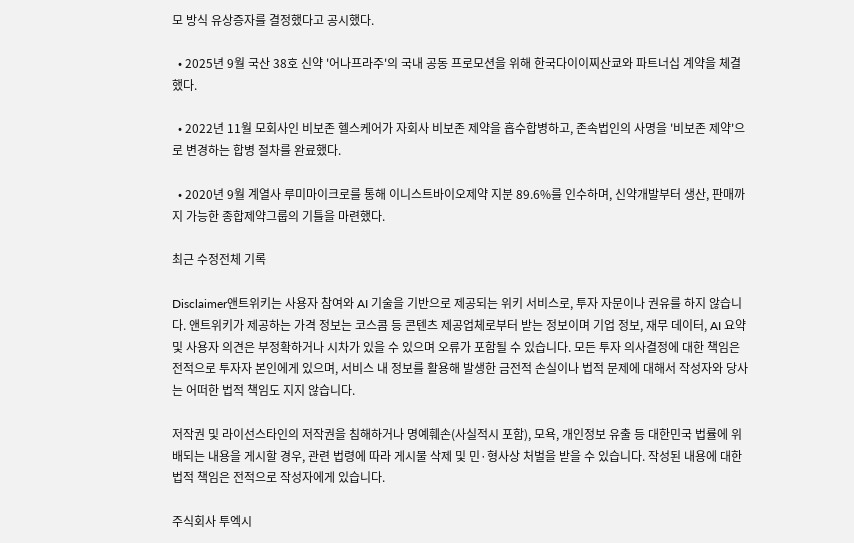모 방식 유상증자를 결정했다고 공시했다.

  • 2025년 9월 국산 38호 신약 '어나프라주'의 국내 공동 프로모션을 위해 한국다이이찌산쿄와 파트너십 계약을 체결했다.

  • 2022년 11월 모회사인 비보존 헬스케어가 자회사 비보존 제약을 흡수합병하고, 존속법인의 사명을 '비보존 제약'으로 변경하는 합병 절차를 완료했다.

  • 2020년 9월 계열사 루미마이크로를 통해 이니스트바이오제약 지분 89.6%를 인수하며, 신약개발부터 생산, 판매까지 가능한 종합제약그룹의 기틀을 마련했다.

최근 수정전체 기록

Disclaimer앤트위키는 사용자 참여와 AI 기술을 기반으로 제공되는 위키 서비스로, 투자 자문이나 권유를 하지 않습니다. 앤트위키가 제공하는 가격 정보는 코스콤 등 콘텐츠 제공업체로부터 받는 정보이며 기업 정보, 재무 데이터, AI 요약 및 사용자 의견은 부정확하거나 시차가 있을 수 있으며 오류가 포함될 수 있습니다. 모든 투자 의사결정에 대한 책임은 전적으로 투자자 본인에게 있으며, 서비스 내 정보를 활용해 발생한 금전적 손실이나 법적 문제에 대해서 작성자와 당사는 어떠한 법적 책임도 지지 않습니다.

저작권 및 라이선스타인의 저작권을 침해하거나 명예훼손(사실적시 포함), 모욕, 개인정보 유출 등 대한민국 법률에 위배되는 내용을 게시할 경우, 관련 법령에 따라 게시물 삭제 및 민·형사상 처벌을 받을 수 있습니다. 작성된 내용에 대한 법적 책임은 전적으로 작성자에게 있습니다.

주식회사 투엑시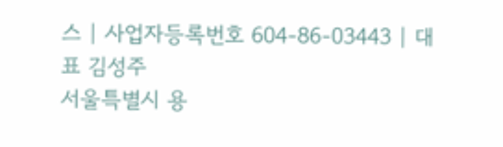스 | 사업자등록번호 604-86-03443 | 대표 김성주
서울특별시 용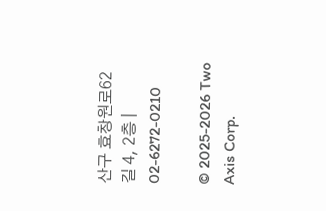산구 효창원로62길 4, 2층 | 02-6272-0210

© 2025-2026 Two Axis Corp.